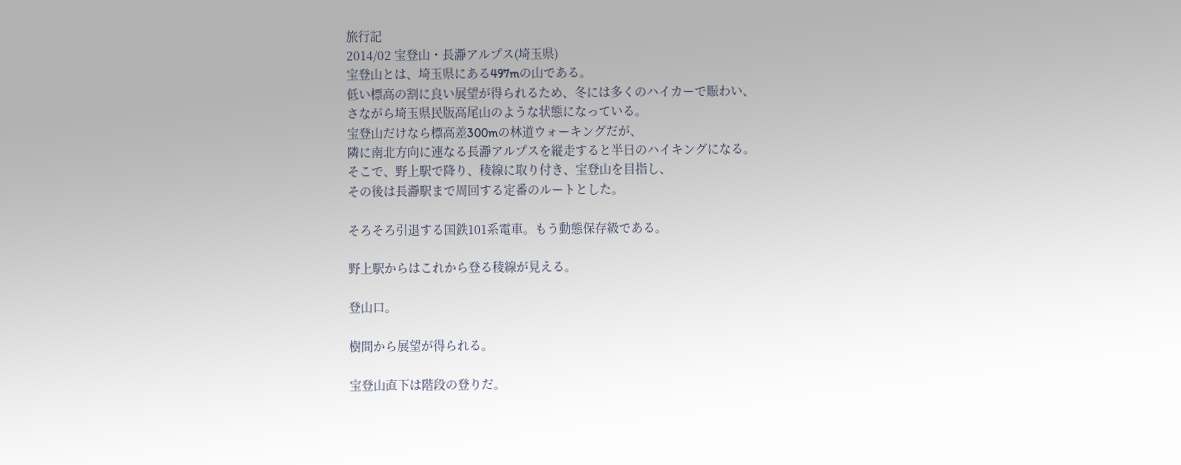旅行記
2014/02 宝登山・長瀞アルプス(埼玉県)
宝登山とは、埼玉県にある497mの山である。
低い標高の割に良い展望が得られるため、冬には多くのハイカーで賑わい、
さながら埼玉県民版高尾山のような状態になっている。
宝登山だけなら標高差300mの林道ウォーキングだが、
隣に南北方向に連なる長瀞アルプスを縦走すると半日のハイキングになる。
そこで、野上駅で降り、稜線に取り付き、宝登山を目指し、
その後は長瀞駅まで周回する定番のルートとした。

そろそろ引退する国鉄101系電車。もう動態保存級である。

野上駅からはこれから登る稜線が見える。

登山口。

樹間から展望が得られる。

宝登山直下は階段の登りだ。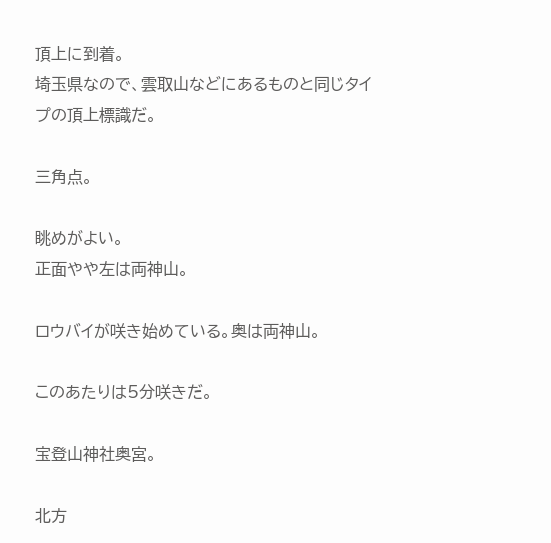頂上に到着。
埼玉県なので、雲取山などにあるものと同じタイプの頂上標識だ。

三角点。

眺めがよい。
正面やや左は両神山。

ロウバイが咲き始めている。奥は両神山。

このあたりは5分咲きだ。

宝登山神社奥宮。

北方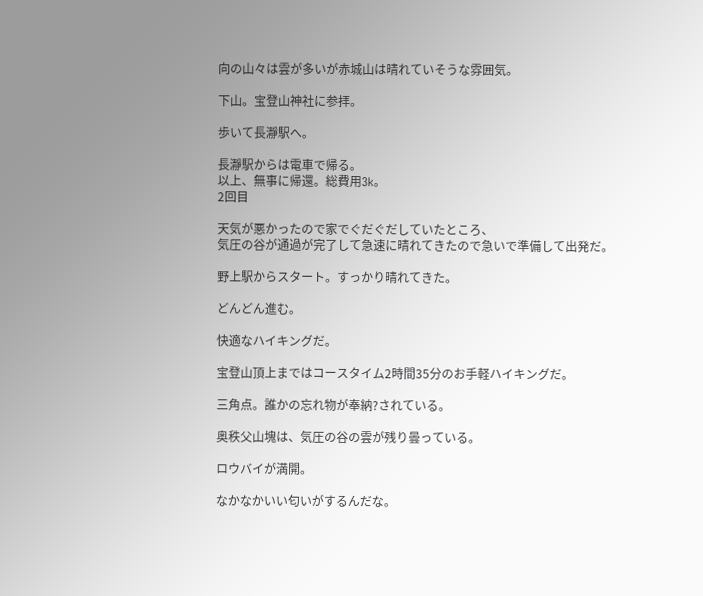向の山々は雲が多いが赤城山は晴れていそうな雰囲気。

下山。宝登山神社に参拝。

歩いて長瀞駅へ。

長瀞駅からは電車で帰る。
以上、無事に帰還。総費用3k。
2回目

天気が悪かったので家でぐだぐだしていたところ、
気圧の谷が通過が完了して急速に晴れてきたので急いで準備して出発だ。

野上駅からスタート。すっかり晴れてきた。

どんどん進む。

快適なハイキングだ。

宝登山頂上まではコースタイム2時間35分のお手軽ハイキングだ。

三角点。誰かの忘れ物が奉納?されている。

奥秩父山塊は、気圧の谷の雲が残り曇っている。

ロウバイが満開。

なかなかいい匂いがするんだな。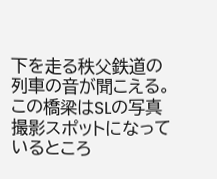下を走る秩父鉄道の列車の音が聞こえる。
この橋梁はSLの写真撮影スポットになっているところ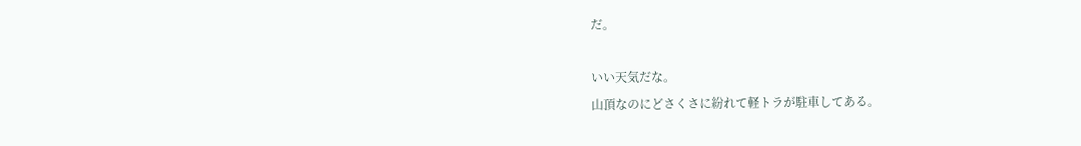だ。

いい天気だな。
山頂なのにどさくさに紛れて軽トラが駐車してある。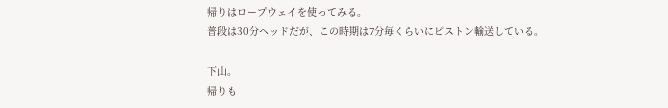帰りはロープウェイを使ってみる。
普段は30分ヘッドだが、この時期は7分毎くらいにピストン輸送している。

下山。
帰りも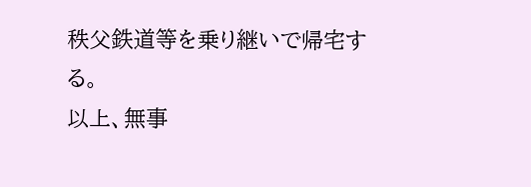秩父鉄道等を乗り継いで帰宅する。
以上、無事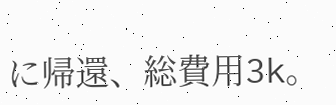に帰還、総費用3k。